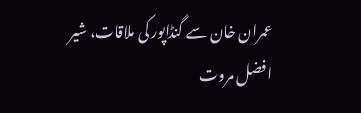عمران خان سے گنڈاپور کی ملاقات، شیر افضل مروت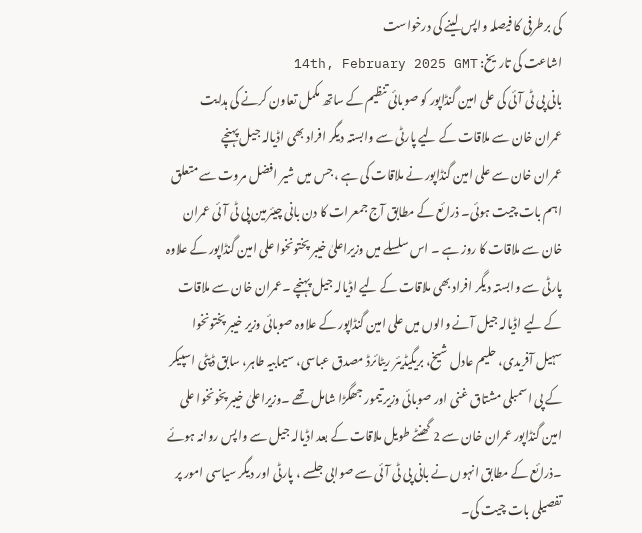کی برطرفی کا فیصلہ واپس لینے کی درخواست
اشاعت کی تاریخ: 14th, February 2025 GMT
بانی پی ٹی آئی کی علی امین گنڈاپور کو صوبائی تنظیم کے ساتھ مکمل تعاون کرنے کی ہدایت
عمران خان سے ملاقات کے لیے پارٹی سے وابستہ دیگر افراد بھی اڈیالہ جیل پہنچے
عمران خان سے علی امین گنڈاپور نے ملاقات کی ہے ، جس میں شیر افضل مروت سے متعلق اہم بات چیت ہوئی۔ ذرائع کے مطابق آج جمعرات کا دن بانی چیئرمین پی ٹی آئی عمران خان سے ملاقات کا روز ہے ۔ اس سلسلے میں وزیراعلیٰ خیبر پختونخوا علی امین گنڈاپور کے علاوہ پارٹی سے وابستہ دیگر افراد بھی ملاقات کے لیے اڈیالہ جیل پہنچے ۔عمران خان سے ملاقات کے لیے اڈیالہ جیل آنے والوں میں علی امین گنڈاپور کے علاوہ صوبائی وزیر خیبر پختونخوا سہیل آفریدی، حلیم عادل شیخ، بریگیڈیئر ریٹائرڈ مصدق عباسی، سیمابیہ طاہر، سابق ڈپٹی اسپیکر کے پی اسمبلی مشتاق غنی اور صوبائی وزیر تیمور جھگڑا شامل تھے ۔وزیراعلیٰ خیبر پخونخوا علی امین گنڈاپور عمران خان سے 2 گھنٹے طویل ملاقات کے بعد اڈیالہ جیل سے واپس روانہ ہوئے ۔ذرائع کے مطابق انہوں نے بانی پی ٹی آئی سے صوابی جلسے ، پارٹی اور دیگر سیاسی امور پر تفصیلی بات چیت کی۔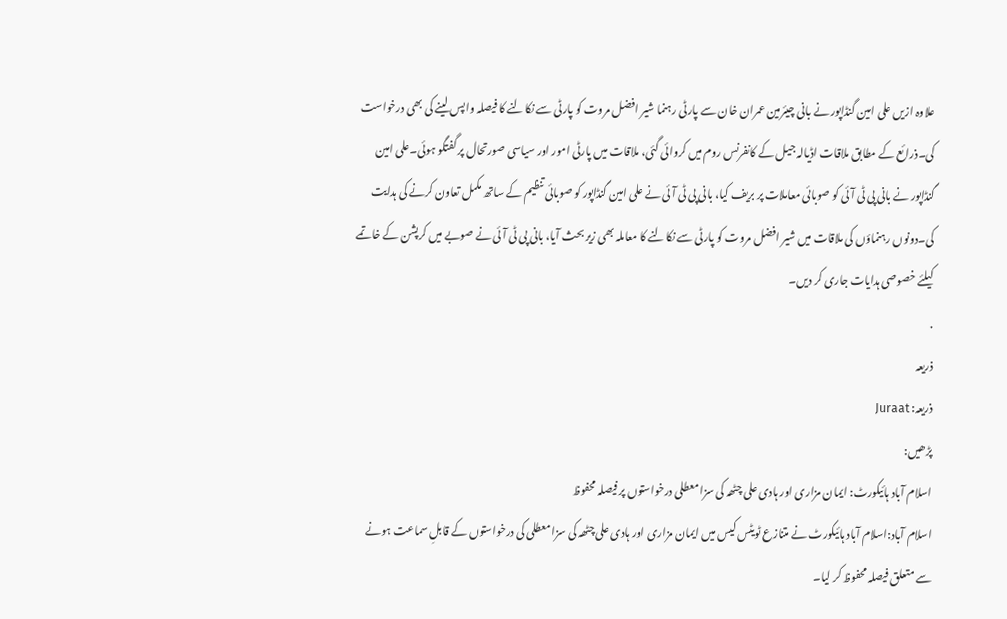علاوہ ازیں علی امین گنڈاپور نے بانی چیئرمین عمران خان سے پارٹی رہنما شیر افضل مروت کو پارٹی سے نکالنے کا فیصلہ واپس لینے کی بھی درخواست کی۔ذرائع کے مطابق ملاقات اڈیالہ جیل کے کانفرنس روم میں کروائی گئی، ملاقات میں پارٹی امور اور سیاسی صورتحال پر گفتگو ہوئی۔علی امین گنڈاپور نے بانی پی ٹی آئی کو صوبائی معاملات پر بریف کیا، بانی پی ٹی آئی نے علی امین گنڈاپور کو صوبائی تنظیم کے ساتھ مکمل تعاون کرنے کی ہدایت کی۔دونوں رہنماؤں کی ملاقات میں شیر افضل مروت کو پارٹی سے نکالنے کا معاملہ بھی زیر بحث آیا، بانی پی ٹی آئی نے صوبے میں کرپشن کے خاتمے کیلئے خصوصی ہدایات جاری کر دیں۔
.
ذریعہ
ذریعہ: Juraat
پڑھیں:
اسلام آباد ہائیکورٹ: ایمان مزاری اور ہادی علی چٹھہ کی سزا معطلی درخواستوں پر فیصلہ محفوظ
اسلام آباد:اسلام آباد ہائیکورٹ نے متنازع ٹویٹس کیس میں ایمان مزاری اور ہادی علی چٹھہ کی سزا معطلی کی درخواستوں کے قابلِ سماعت ہونے سے متعلق فیصلہ محفوظ کر لیا۔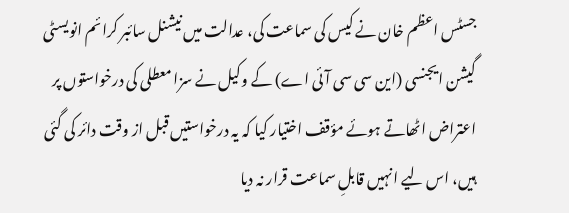جسٹس اعظم خان نے کیس کی سماعت کی، عدالت میں نیشنل سائبر کرائم انویسٹی گیشن ایجنسی (این سی سی آئی اے) کے وکیل نے سزا معطلی کی درخواستوں پر اعتراض اٹھاتے ہوئے مؤقف اختیار کیا کہ یہ درخواستیں قبل از وقت دائر کی گئی ہیں، اس لیے انہیں قابلِ سماعت قرار نہ دیا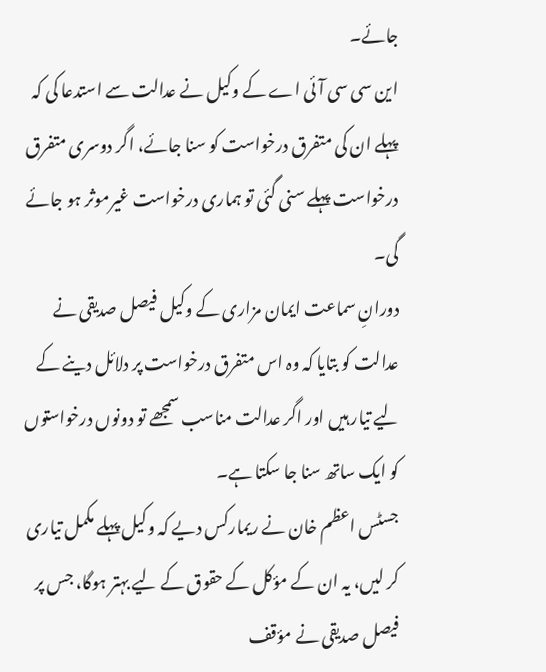جائے۔
این سی سی آئی اے کے وکیل نے عدالت سے استدعا کی کہ پہلے ان کی متفرق درخواست کو سنا جائے، اگر دوسری متفرق درخواست پہلے سنی گئی تو ہماری درخواست غیرموثر ہو جائے گی۔
دورانِ سماعت ایمان مزاری کے وکیل فیصل صدیقی نے عدالت کو بتایا کہ وہ اس متفرق درخواست پر دلائل دینے کے لیے تیار ہیں اور اگر عدالت مناسب سمجھے تو دونوں درخواستوں کو ایک ساتھ سنا جا سکتا ہے۔
جسٹس اعظم خان نے ریمارکس دیے کہ وکیل پہلے مکمل تیاری کر لیں، یہ ان کے مؤکل کے حقوق کے لیے بہتر ہوگا، جس پر فیصل صدیقی نے مؤقف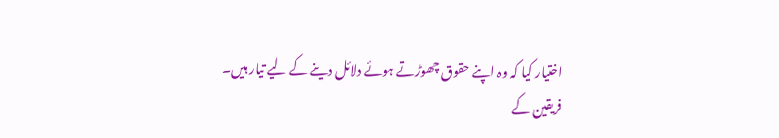اختیار کیا کہ وہ اپنے حقوق چھوڑتے ہوئے دلائل دینے کے لیے تیار ہیں۔
فریقین کے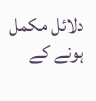دلائل مکمل ہونے کے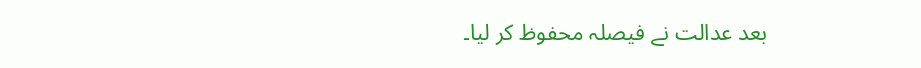بعد عدالت نے فیصلہ محفوظ کر لیا۔